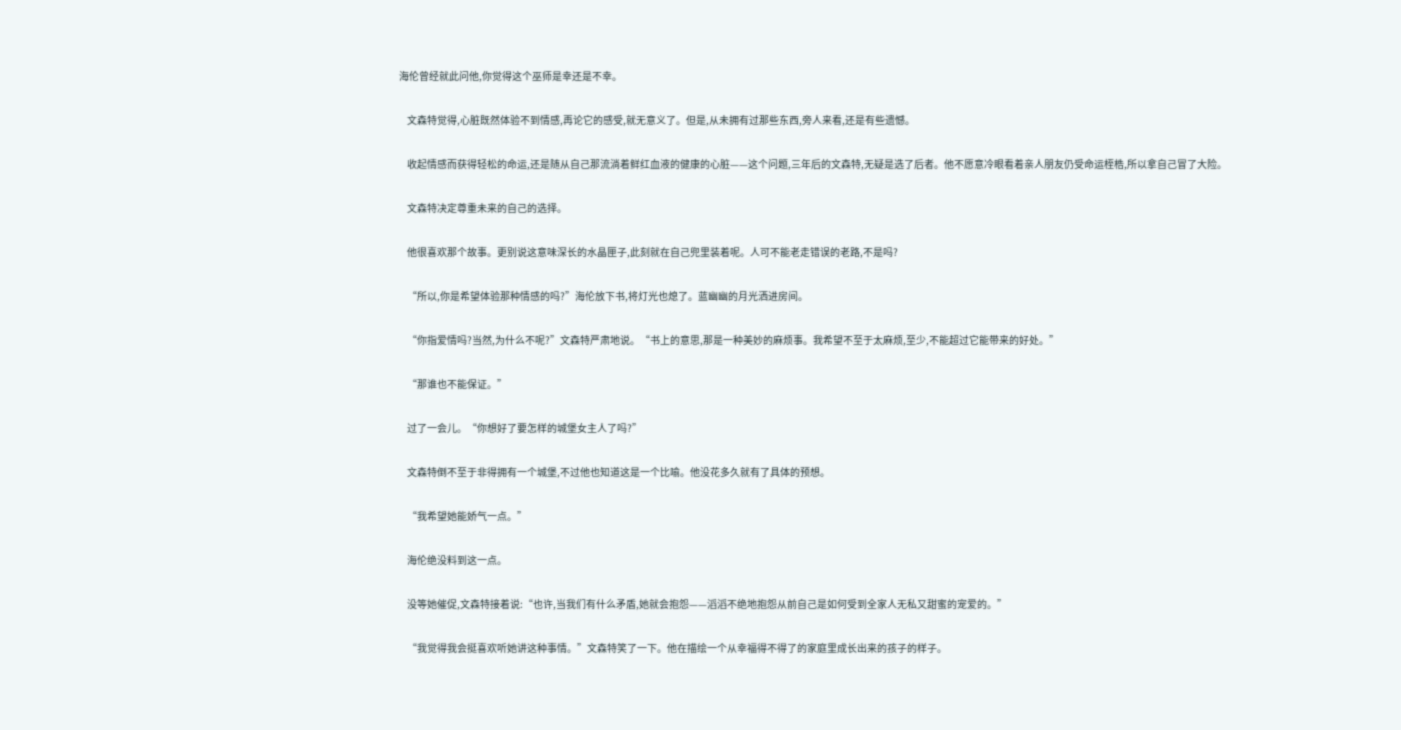海伦曾经就此问他,你觉得这个巫师是幸还是不幸。

    文森特觉得,心脏既然体验不到情感,再论它的感受,就无意义了。但是,从未拥有过那些东西,旁人来看,还是有些遗憾。

    收起情感而获得轻松的命运,还是随从自己那流淌着鲜红血液的健康的心脏——这个问题,三年后的文森特,无疑是选了后者。他不愿意冷眼看着亲人朋友仍受命运桎梏,所以拿自己冒了大险。

    文森特决定尊重未来的自己的选择。

    他很喜欢那个故事。更别说这意味深长的水晶匣子,此刻就在自己兜里装着呢。人可不能老走错误的老路,不是吗?

    “所以,你是希望体验那种情感的吗?”海伦放下书,将灯光也熄了。蓝幽幽的月光洒进房间。

    “你指爱情吗?当然,为什么不呢?”文森特严肃地说。“书上的意思,那是一种美妙的麻烦事。我希望不至于太麻烦,至少,不能超过它能带来的好处。”

    “那谁也不能保证。”

    过了一会儿。“你想好了要怎样的城堡女主人了吗?”

    文森特倒不至于非得拥有一个城堡,不过他也知道这是一个比喻。他没花多久就有了具体的预想。

    “我希望她能娇气一点。”

    海伦绝没料到这一点。

    没等她催促,文森特接着说:“也许,当我们有什么矛盾,她就会抱怨——滔滔不绝地抱怨从前自己是如何受到全家人无私又甜蜜的宠爱的。”

    “我觉得我会挺喜欢听她讲这种事情。”文森特笑了一下。他在描绘一个从幸福得不得了的家庭里成长出来的孩子的样子。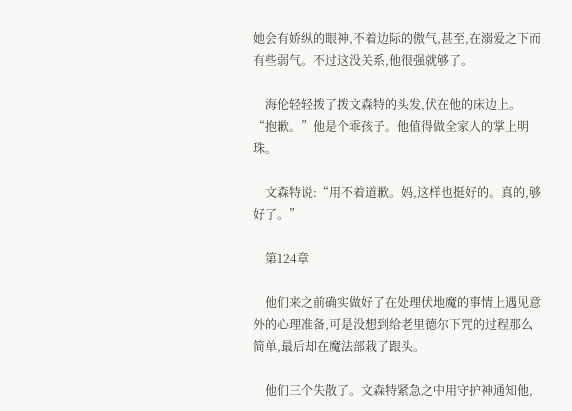她会有娇纵的眼神,不着边际的傲气,甚至,在溺爱之下而有些弱气。不过这没关系,他很强就够了。

    海伦轻轻拨了拨文森特的头发,伏在他的床边上。“抱歉。”他是个乖孩子。他值得做全家人的掌上明珠。

    文森特说:“用不着道歉。妈,这样也挺好的。真的,够好了。”

    第124章

    他们来之前确实做好了在处理伏地魔的事情上遇见意外的心理准备,可是没想到给老里德尔下咒的过程那么简单,最后却在魔法部栽了跟头。

    他们三个失散了。文森特紧急之中用守护神通知他,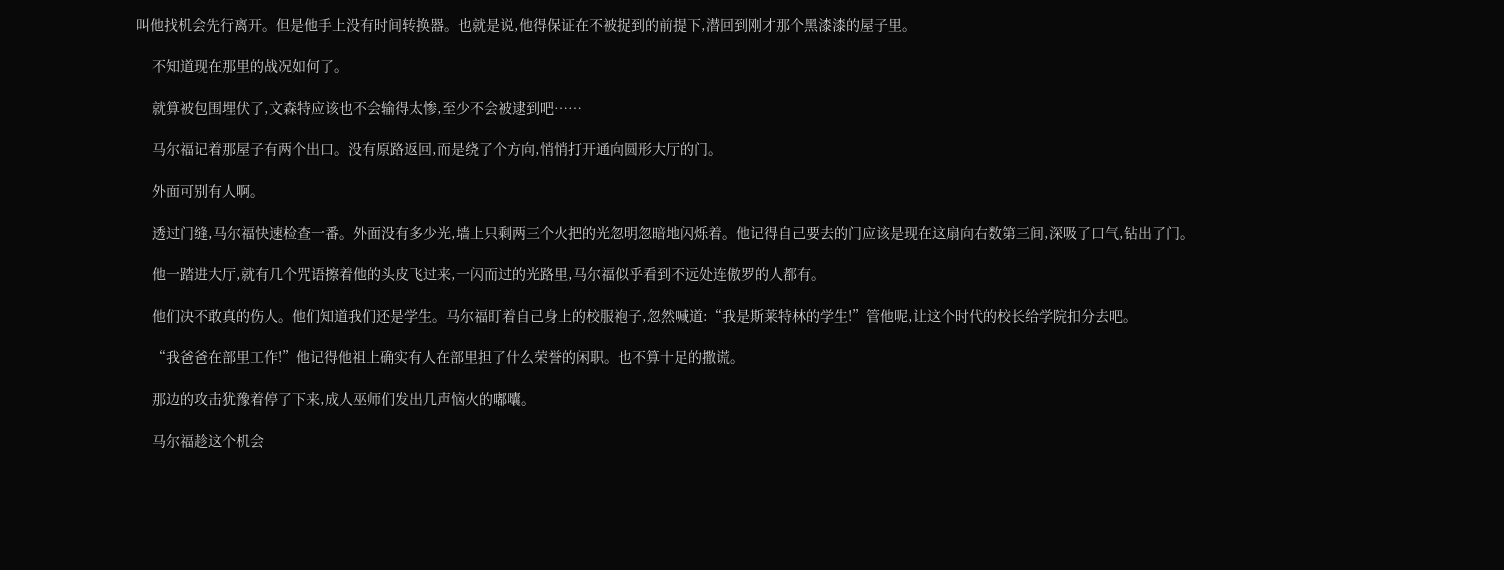叫他找机会先行离开。但是他手上没有时间转换器。也就是说,他得保证在不被捉到的前提下,潜回到刚才那个黑漆漆的屋子里。

    不知道现在那里的战况如何了。

    就算被包围埋伏了,文森特应该也不会输得太惨,至少不会被逮到吧……

    马尔福记着那屋子有两个出口。没有原路返回,而是绕了个方向,悄悄打开通向圆形大厅的门。

    外面可别有人啊。

    透过门缝,马尔福快速检查一番。外面没有多少光,墙上只剩两三个火把的光忽明忽暗地闪烁着。他记得自己要去的门应该是现在这扇向右数第三间,深吸了口气,钻出了门。

    他一踏进大厅,就有几个咒语擦着他的头皮飞过来,一闪而过的光路里,马尔福似乎看到不远处连傲罗的人都有。

    他们决不敢真的伤人。他们知道我们还是学生。马尔福盯着自己身上的校服袍子,忽然喊道:“我是斯莱特林的学生!”管他呢,让这个时代的校长给学院扣分去吧。

    “我爸爸在部里工作!”他记得他祖上确实有人在部里担了什么荣誉的闲职。也不算十足的撒谎。

    那边的攻击犹豫着停了下来,成人巫师们发出几声恼火的嘟囔。

    马尔福趁这个机会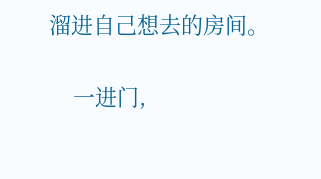溜进自己想去的房间。

    一进门,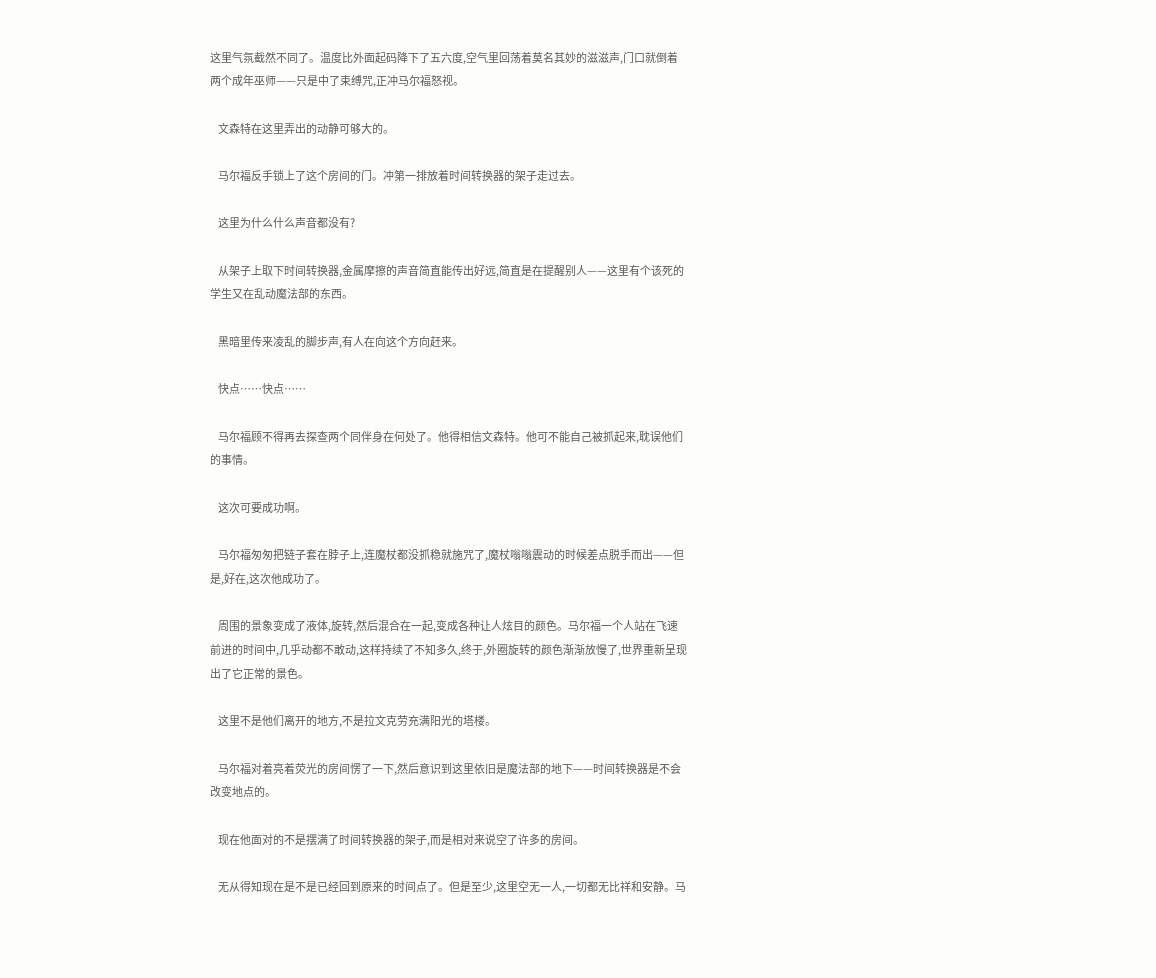这里气氛截然不同了。温度比外面起码降下了五六度,空气里回荡着莫名其妙的滋滋声,门口就倒着两个成年巫师——只是中了束缚咒,正冲马尔福怒视。

    文森特在这里弄出的动静可够大的。

    马尔福反手锁上了这个房间的门。冲第一排放着时间转换器的架子走过去。

    这里为什么什么声音都没有?

    从架子上取下时间转换器,金属摩擦的声音简直能传出好远,简直是在提醒别人——这里有个该死的学生又在乱动魔法部的东西。

    黑暗里传来凌乱的脚步声,有人在向这个方向赶来。

    快点……快点……

    马尔福顾不得再去探查两个同伴身在何处了。他得相信文森特。他可不能自己被抓起来,耽误他们的事情。

    这次可要成功啊。

    马尔福匆匆把链子套在脖子上,连魔杖都没抓稳就施咒了,魔杖嗡嗡震动的时候差点脱手而出——但是,好在,这次他成功了。

    周围的景象变成了液体,旋转,然后混合在一起,变成各种让人炫目的颜色。马尔福一个人站在飞速前进的时间中,几乎动都不敢动,这样持续了不知多久,终于,外圈旋转的颜色渐渐放慢了,世界重新呈现出了它正常的景色。

    这里不是他们离开的地方,不是拉文克劳充满阳光的塔楼。

    马尔福对着亮着荧光的房间愣了一下,然后意识到这里依旧是魔法部的地下——时间转换器是不会改变地点的。

    现在他面对的不是摆满了时间转换器的架子,而是相对来说空了许多的房间。

    无从得知现在是不是已经回到原来的时间点了。但是至少,这里空无一人,一切都无比祥和安静。马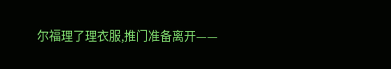尔福理了理衣服,推门准备离开——